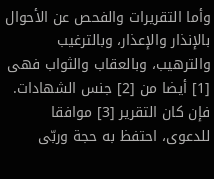وأما التقريرات والفحص عن الأحوال بالإنذار والإعذار، وبالترغيب والترهيب، وبالعقاب والثواب فهى [1] أيضا من [2] جنس الشهادات. فإن كان التقرير [3] موافقا للدعوى، احتفظ به حجة وربّى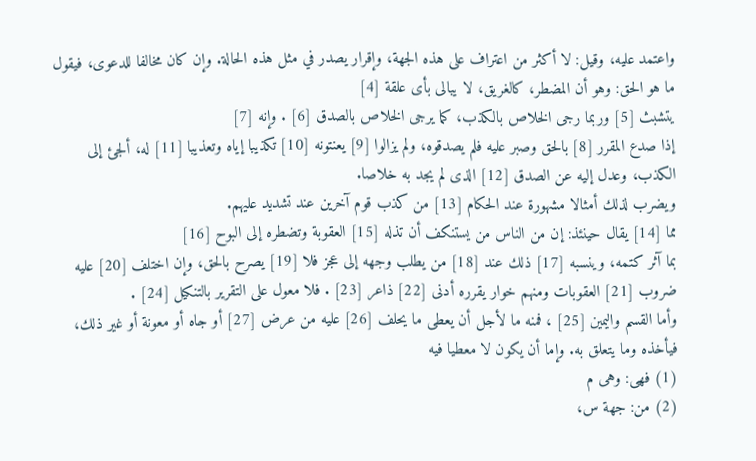واعتمد عليه، وقيل: لا أكثر من اعتراف على هذه الجهة، وإقرار يصدر في مثل هذه الحالة. وإن كان مخالفا للدعوى، فيقول ما هو الحق: وهو أن المضطر، كالغريق، لا يبالى بأى علقة [4]
يتشبث [5] وربما رجى الخلاص بالكذب، كما يرجى الخلاص بالصدق [6] . وإنه [7]
إذا صدع المقرر [8] بالحق وصبر عليه فلم يصدقوه، ولم يزالوا [9] يعنتونه [10] تكذيبا إياه وتعذيبا [11] له، ألجئ إلى الكذب، وعدل إليه عن الصدق [12] الذى لم يجد به خلاصا.
ويضرب لذلك أمثالا مشهورة عند الحكام [13] من كذب قوم آخرين عند تشديد عليهم.
مما [14] يقال حينئذ: إن من الناس من يستنكف أن تذله [15] العقوبة وتضطره إلى البوح [16]
بما آثر كتمه، وينسبه [17] ذلك عند [18] من يطلب وجهه إلى عجز فلا [19] يصرح بالحق، وإن اختلف [20] عليه ضروب [21] العقوبات ومنهم خوار يقرره أدنى [22] ذاعر [23] . فلا معول على التقرير بالتنكيل [24] .
وأما القسم واليمين [25] ، فمنه ما لأجل أن يعطى ما يحلف [26] عليه من عرض [27] أو جاه أو معونة أو غير ذلك، فيأخذه وما يتعلق به. وإما أن يكون لا معطيا فيه
(1) فهى: وهى م
(2) من: جهة س،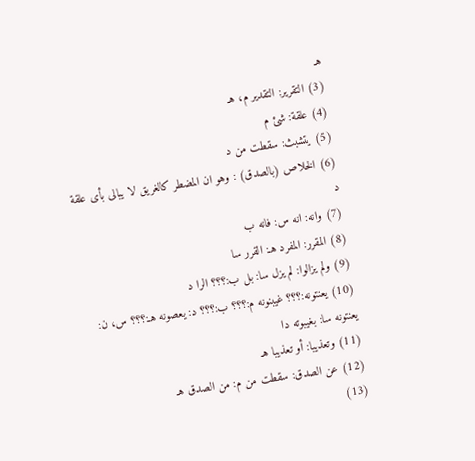هـ
(3) التقرير: التقدير م، هـ
(4) علقة: شئ م
(5) يتشبث: سقطت من د
(6) الخلاص (بالصدق) : وهو ان المضطر كالغريق لا يبالى بأى علقة د
(7) وانه: انه س: فانه ب
(8) المقرر: المفرد هـ: القرر سا
(9) ولم يزالوا: لم يزل سا: بل ب:؟؟؟ الرا د
(10) يعنتونه:؟؟؟ غيبنونه م:؟؟؟ ب:؟؟؟ د: يعصونه هـ:؟؟؟ س، ن: يعنتونه سا: بغيبوته دا
(11) وتعذيبا: أو تعذيبا هـ
(12) عن الصدق: سقطت من م: من الصدق هـ
(13)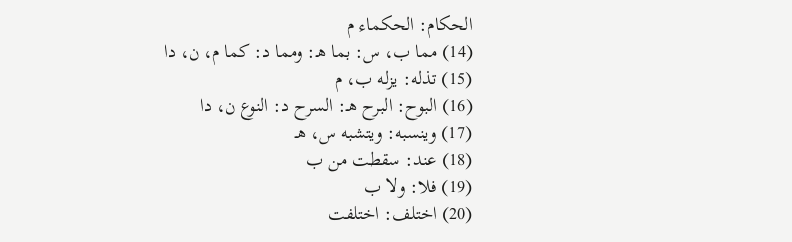الحكام: الحكماء م
(14) مما ب، س: بما هـ: ومما د: كما م، ن، دا
(15) تذله: يزله ب، م
(16) البوح: البرح هـ: السرح د: النوع ن، دا
(17) وينسبه: ويتشبه س، هـ
(18) عند: سقطت من ب
(19) فلا: ولا ب
(20) اختلف: اختلفت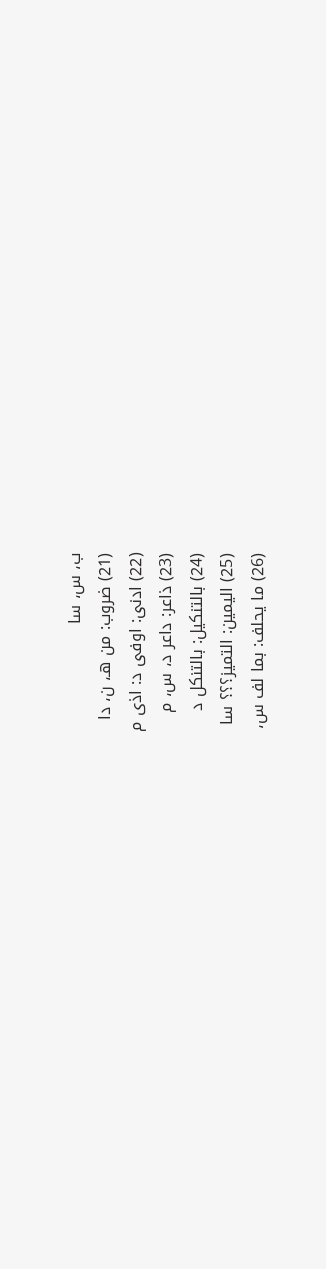ب، س، سا
(21) ضروب: من هـ، ن، دا
(22) ادنى: اوفى د: اذى م
(23) ذاعر: داعر د، س، م
(24) بالتنكيل: بالتنكل د
(25) اليمين: التميز؟؟؟ سا
(26) ما يحلف: بما لف س،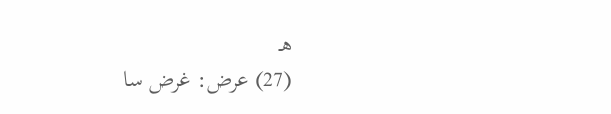هـ
(27) عرض: غرض سا